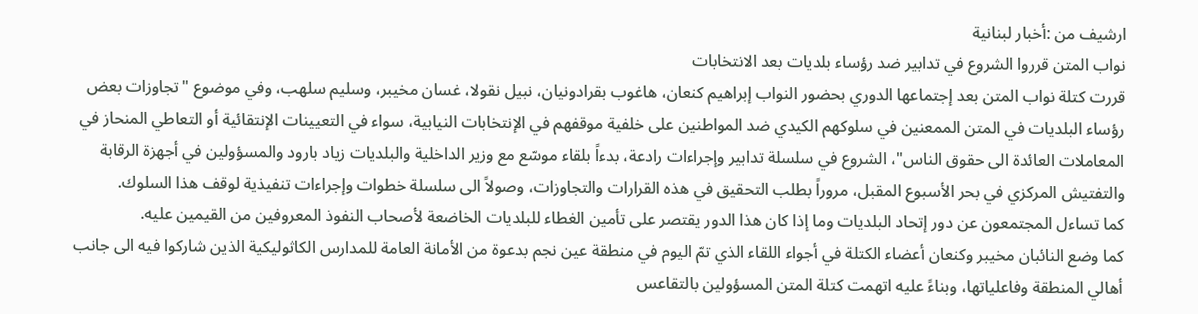ارشيف من :أخبار لبنانية
نواب المتن قرروا الشروع في تدابير ضد رؤساء بلديات بعد الانتخابات
قررت كتلة نواب المتن بعد إجتماعها الدوري بحضور النواب إبراهيم كنعان، هاغوب بقرادونيان، نبيل نقولا، غسان مخيبر، وسليم سلهب، وفي موضوع "تجاوزات بعض رؤساء البلديات في المتن الممعنين في سلوكهم الكيدي ضد المواطنين على خلفية موقفهم في الإنتخابات النيابية، سواء في التعيينات الإنتقائية أو التعاطي المنحاز في المعاملات العائدة الى حقوق الناس"، الشروع في سلسلة تدابير وإجراءات رادعة، بدءاً بلقاء موسّع مع وزير الداخلية والبلديات زياد بارود والمسؤولين في أجهزة الرقابة والتفتيش المركزي في بحر الأسبوع المقبل، مروراً بطلب التحقيق في هذه القرارات والتجاوزات، وصولاً الى سلسلة خطوات وإجراءات تنفيذية لوقف هذا السلوك.
كما تساءل المجتمعون عن دور إتحاد البلديات وما إذا كان هذا الدور يقتصر على تأمين الغطاء للبلديات الخاضعة لأصحاب النفوذ المعروفين من القيمين عليه.
كما وضع النائبان مخيبر وكنعان أعضاء الكتلة في أجواء اللقاء الذي تمّ اليوم في منطقة عين نجم بدعوة من الأمانة العامة للمدارس الكاثوليكية الذين شاركوا فيه الى جانب أهالي المنطقة وفاعلياتها، وبناءً عليه اتهمت كتلة المتن المسؤولين بالتقاعس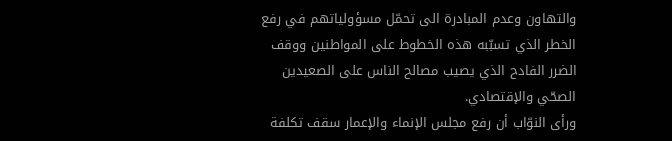والتهاون وعدم المبادرة الى تحمّل مسؤولياتهم في رفع الخطر الذي تسبّبه هذه الخطوط على المواطنين ووقف الضرر الفادح الذي يصيب مصالح الناس على الصعيدين الصحّي والإقتصادي.
ورأى النوّاب أن رفع مجلس الإنماء والإعمار سقف تكلفة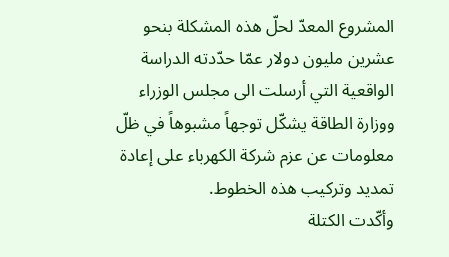المشروع المعدّ لحلّ هذه المشكلة بنحو عشرين مليون دولار عمّا حدّدته الدراسة الواقعية التي أرسلت الى مجلس الوزراء ووزارة الطاقة يشكّل توجهاً مشبوهاً في ظلّ معلومات عن عزم شركة الكهرباء على إعادة تمديد وتركيب هذه الخطوط.
وأكّدت الكتلة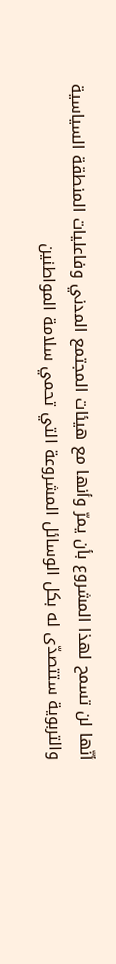أنّها لن تسمح لهذا المشروع بأن يمرّ وأنها مع هيئات المجتمع المدني وفاعليات المنطقة السياسية والتربوية ستتصدّى له بكل الوسائل المشروعة التي تحمي سلامة المواطنين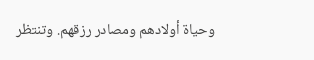وحياة أولادهم ومصادر رزقهم. وتنتظر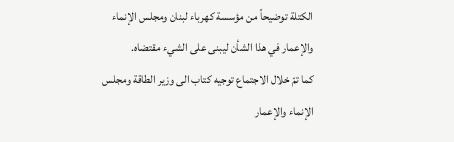الكتلة توضيحاً من مؤسسة كهرباء لبنان ومجلس الإنماء والإعمار في هذا الشأن ليبنى على الشيء مقتضاه.
كما تمّ خلال الاجتماع توجيه كتاب الى وزير الطاقة ومجلس الإنماء والإعمار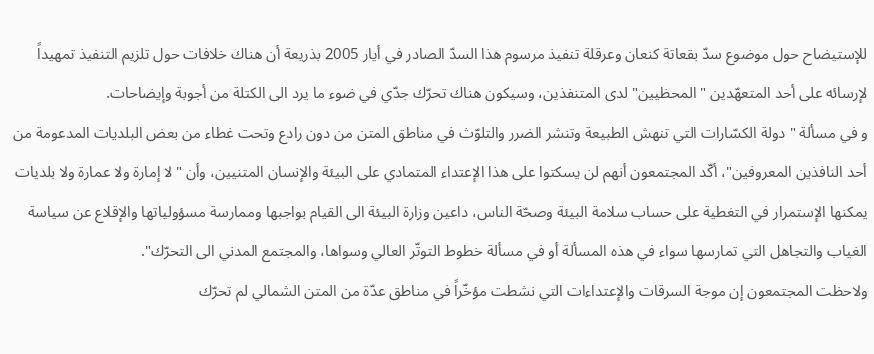للإستيضاح حول موضوع سدّ بقعاتة كنعان وعرقلة تنفيذ مرسوم هذا السدّ الصادر في أيار 2005 بذريعة أن هناك خلافات حول تلزيم التنفيذ تمهيداً لإرسائه على أحد المتعهّدين " المحظيين" لدى المتنفذين، وسيكون هناك تحرّك جدّي في ضوء ما يرد الى الكتلة من أجوبة وإيضاحات.
و في مسألة " دولة الكسّارات التي تنهش الطبيعة وتنشر الضرر والتلوّث في مناطق المتن من دون رادع وتحت غطاء من بعض البلديات المدعومة من أحد النافذين المعروفين"، أكّد المجتمعون أنهم لن يسكتوا على هذا الإعتداء المتمادي على البيئة والإنسان المتنيين، وأن "لا إمارة ولا عمارة ولا بلديات يمكنها الإستمرار في التغطية على حساب سلامة البيئة وصحّة الناس، داعين وزارة البيئة الى القيام بواجبها وممارسة مسؤولياتها والإقلاع عن سياسة الغياب والتجاهل التي تمارسها سواء في هذه المسألة أو في مسألة خطوط التوتّر العالي وسواها، والمجتمع المدني الى التحرّك".
ولاحظت المجتمعون إن موجة السرقات والإعتداءات التي نشطت مؤخّراً في مناطق عدّة من المتن الشمالي لم تحرّك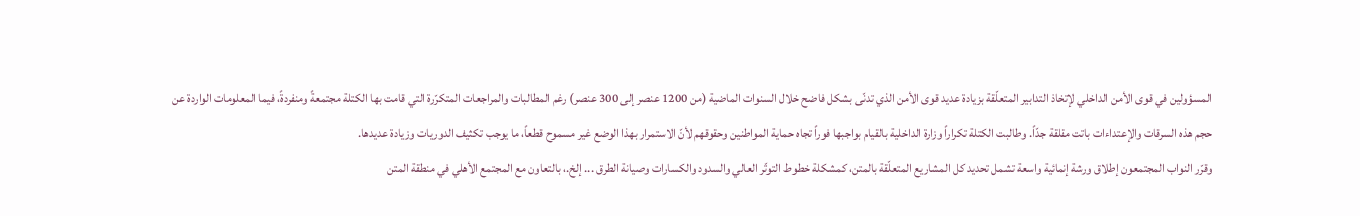المسؤولين في قوى الأمن الداخلي لإتخاذ التدابير المتعلّقة بزيادة عديد قوى الأمن الذي تدنّى بشكل فاضح خلال السنوات الماضية (من 1200 عنصر إلى 300 عنصر) رغم المطالبات والمراجعات المتكرّرة التي قامت بها الكتلة مجتمعةً ومنفردةً، فيما المعلومات الواردة عن حجم هذه السرقات والإعتداءات باتت مقلقة جدّاً. وطالبت الكتلة تكراراً وزارة الداخلية بالقيام بواجبها فوراً تجاه حماية المواطنين وحقوقهم لأنّ الاستمرار بهذا الوضع غير مسموح قطعاً، ما يوجب تكثيف الدوريات وزيادة عديدها.
وقرّر النواب المجتمعون إطلاق ورشة إنمائية واسعة تشمل تحديد كل المشاريع المتعلّقة بالمتن، كمشكلة خطوط التوتّر العالي والسدود والكسارات وصيانة الطرق ... إلخ.، بالتعاون مع المجتمع الأهلي في منطقة المتن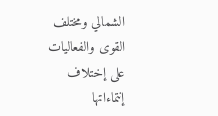الشمالي ومختلف القوى والفعاليات على إختلاف إنتماءاتها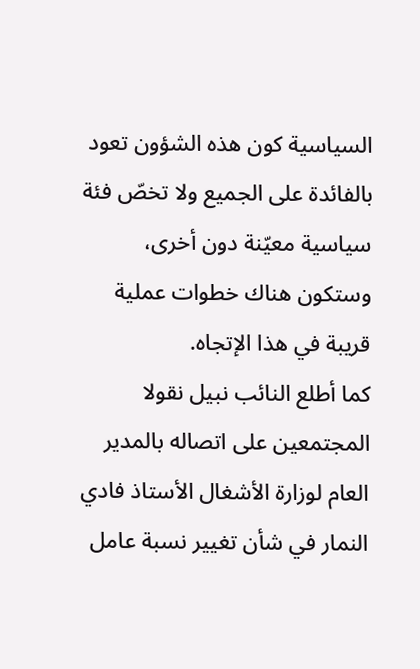السياسية كون هذه الشؤون تعود بالفائدة على الجميع ولا تخصّ فئة سياسية معيّنة دون أخرى، وستكون هناك خطوات عملية قريبة في هذا الإتجاه.
كما أطلع النائب نبيل نقولا المجتمعين على اتصاله بالمدير العام لوزارة الأشغال الأستاذ فادي النمار في شأن تغيير نسبة عامل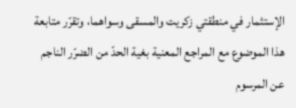الإستثمار في منطقتي زكريت والمسقى وسواهما، وتقرّر متابعة هذا الموضوع مع المراجع المعنية بغية الحدّ من الضرّر الناجم عن المرسوم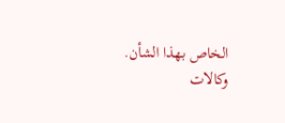الخاص بهذا الشأن.
وكالات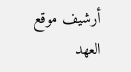أرشيف موقع العهد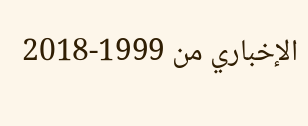الإخباري من 1999-2018